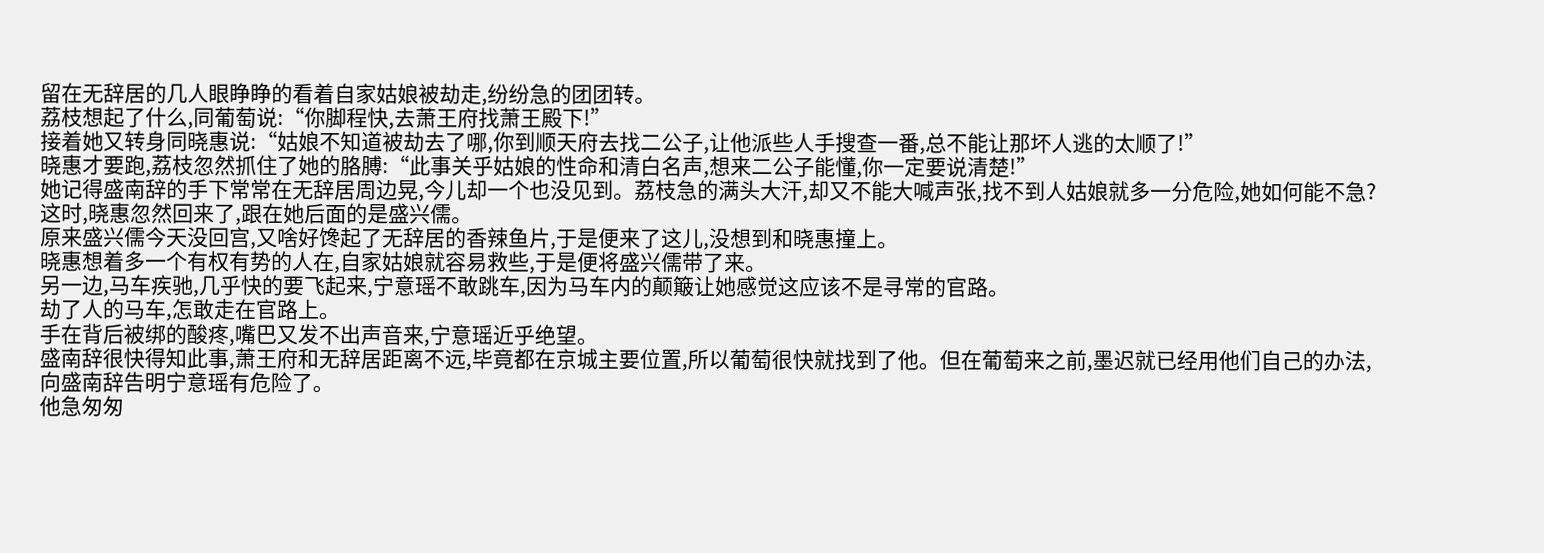留在无辞居的几人眼睁睁的看着自家姑娘被劫走,纷纷急的团团转。
荔枝想起了什么,同葡萄说:“你脚程快,去萧王府找萧王殿下!”
接着她又转身同晓惠说:“姑娘不知道被劫去了哪,你到顺天府去找二公子,让他派些人手搜查一番,总不能让那坏人逃的太顺了!”
晓惠才要跑,荔枝忽然抓住了她的胳膊:“此事关乎姑娘的性命和清白名声,想来二公子能懂,你一定要说清楚!”
她记得盛南辞的手下常常在无辞居周边晃,今儿却一个也没见到。荔枝急的满头大汗,却又不能大喊声张,找不到人姑娘就多一分危险,她如何能不急?
这时,晓惠忽然回来了,跟在她后面的是盛兴儒。
原来盛兴儒今天没回宫,又啥好馋起了无辞居的香辣鱼片,于是便来了这儿,没想到和晓惠撞上。
晓惠想着多一个有权有势的人在,自家姑娘就容易救些,于是便将盛兴儒带了来。
另一边,马车疾驰,几乎快的要飞起来,宁意瑶不敢跳车,因为马车内的颠簸让她感觉这应该不是寻常的官路。
劫了人的马车,怎敢走在官路上。
手在背后被绑的酸疼,嘴巴又发不出声音来,宁意瑶近乎绝望。
盛南辞很快得知此事,萧王府和无辞居距离不远,毕竟都在京城主要位置,所以葡萄很快就找到了他。但在葡萄来之前,墨迟就已经用他们自己的办法,向盛南辞告明宁意瑶有危险了。
他急匆匆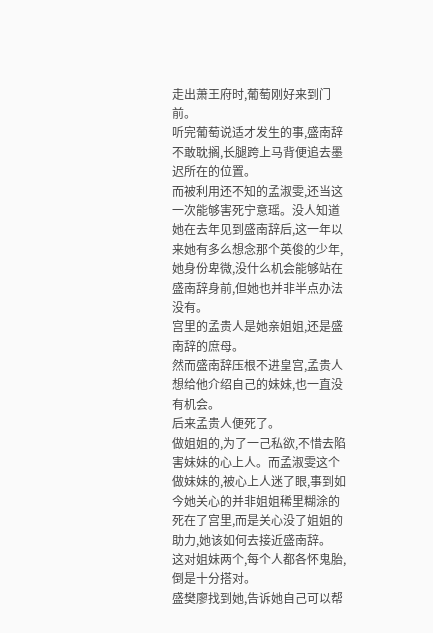走出萧王府时,葡萄刚好来到门前。
听完葡萄说适才发生的事,盛南辞不敢耽搁,长腿跨上马背便追去墨迟所在的位置。
而被利用还不知的孟淑雯,还当这一次能够害死宁意瑶。没人知道她在去年见到盛南辞后,这一年以来她有多么想念那个英俊的少年,她身份卑微,没什么机会能够站在盛南辞身前,但她也并非半点办法没有。
宫里的孟贵人是她亲姐姐,还是盛南辞的庶母。
然而盛南辞压根不进皇宫,孟贵人想给他介绍自己的妹妹,也一直没有机会。
后来孟贵人便死了。
做姐姐的,为了一己私欲,不惜去陷害妹妹的心上人。而孟淑雯这个做妹妹的,被心上人迷了眼,事到如今她关心的并非姐姐稀里糊涂的死在了宫里,而是关心没了姐姐的助力,她该如何去接近盛南辞。
这对姐妹两个,每个人都各怀鬼胎,倒是十分搭对。
盛樊廖找到她,告诉她自己可以帮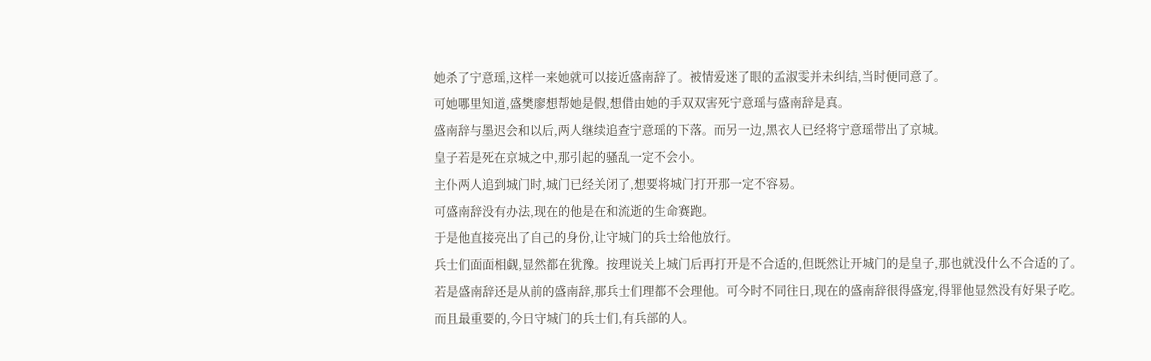她杀了宁意瑶,这样一来她就可以接近盛南辞了。被情爱迷了眼的孟淑雯并未纠结,当时便同意了。
可她哪里知道,盛樊廖想帮她是假,想借由她的手双双害死宁意瑶与盛南辞是真。
盛南辞与墨迟会和以后,两人继续追查宁意瑶的下落。而另一边,黑衣人已经将宁意瑶带出了京城。
皇子若是死在京城之中,那引起的骚乱一定不会小。
主仆两人追到城门时,城门已经关闭了,想要将城门打开那一定不容易。
可盛南辞没有办法,现在的他是在和流逝的生命赛跑。
于是他直接亮出了自己的身份,让守城门的兵士给他放行。
兵士们面面相觑,显然都在犹豫。按理说关上城门后再打开是不合适的,但既然让开城门的是皇子,那也就没什么不合适的了。
若是盛南辞还是从前的盛南辞,那兵士们理都不会理他。可今时不同往日,现在的盛南辞很得盛宠,得罪他显然没有好果子吃。
而且最重要的,今日守城门的兵士们,有兵部的人。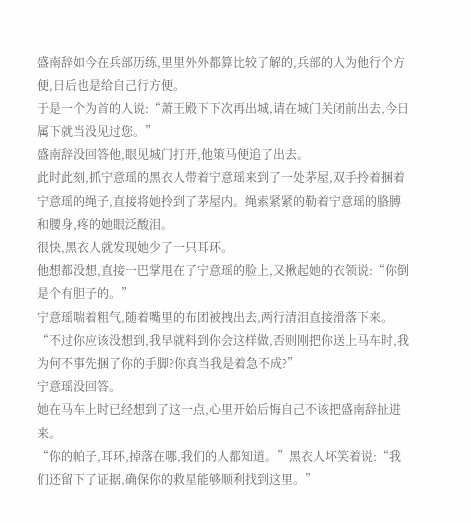盛南辞如今在兵部历练,里里外外都算比较了解的,兵部的人为他行个方便,日后也是给自己行方便。
于是一个为首的人说:“萧王殿下下次再出城,请在城门关闭前出去,今日属下就当没见过您。”
盛南辞没回答他,眼见城门打开,他策马便追了出去。
此时此刻,抓宁意瑶的黑衣人带着宁意瑶来到了一处茅屋,双手拎着捆着宁意瑶的绳子,直接将她拎到了茅屋内。绳索紧紧的勒着宁意瑶的胳膊和腰身,疼的她眼泛酸泪。
很快,黑衣人就发现她少了一只耳环。
他想都没想,直接一巴掌甩在了宁意瑶的脸上,又揪起她的衣领说:“你倒是个有胆子的。”
宁意瑶喘着粗气,随着嘴里的布团被拽出去,两行清泪直接滑落下来。
“不过你应该没想到,我早就料到你会这样做,否则刚把你送上马车时,我为何不事先捆了你的手脚?你真当我是着急不成?”
宁意瑶没回答。
她在马车上时已经想到了这一点,心里开始后悔自己不该把盛南辞扯进来。
“你的帕子,耳环,掉落在哪,我们的人都知道。”黑衣人坏笑着说:“我们还留下了证据,确保你的救星能够顺利找到这里。”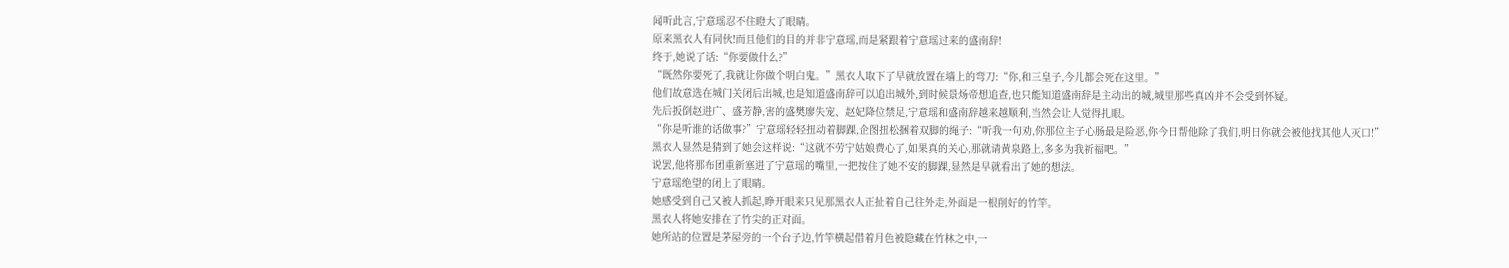闻听此言,宁意瑶忍不住瞪大了眼睛。
原来黑衣人有同伙!而且他们的目的并非宁意瑶,而是紧跟着宁意瑶过来的盛南辞!
终于,她说了话:“你要做什么?”
“既然你要死了,我就让你做个明白鬼。”黑衣人取下了早就放置在墙上的弯刀:“你,和三皇子,今儿都会死在这里。”
他们故意选在城门关闭后出城,也是知道盛南辞可以追出城外,到时候景炀帝想追查,也只能知道盛南辞是主动出的城,城里那些真凶并不会受到怀疑。
先后扳倒赵进广、盛芳静,害的盛樊廖失宠、赵妃降位禁足,宁意瑶和盛南辞越来越顺利,当然会让人觉得扎眼。
“你是听谁的话做事?”宁意瑶轻轻扭动着脚踝,企图扭松捆着双脚的绳子:“听我一句劝,你那位主子心肠最是险恶,你今日帮他除了我们,明日你就会被他找其他人灭口!”
黑衣人显然是猜到了她会这样说:“这就不劳宁姑娘费心了,如果真的关心,那就请黄泉路上,多多为我祈福吧。”
说罢,他将那布团重新塞进了宁意瑶的嘴里,一把按住了她不安的脚踝,显然是早就看出了她的想法。
宁意瑶绝望的闭上了眼睛。
她感受到自己又被人抓起,睁开眼来只见那黑衣人正扯着自己往外走,外面是一根削好的竹竿。
黑衣人将她安排在了竹尖的正对面。
她所站的位置是茅屋旁的一个台子边,竹竿横起借着月色被隐藏在竹林之中,一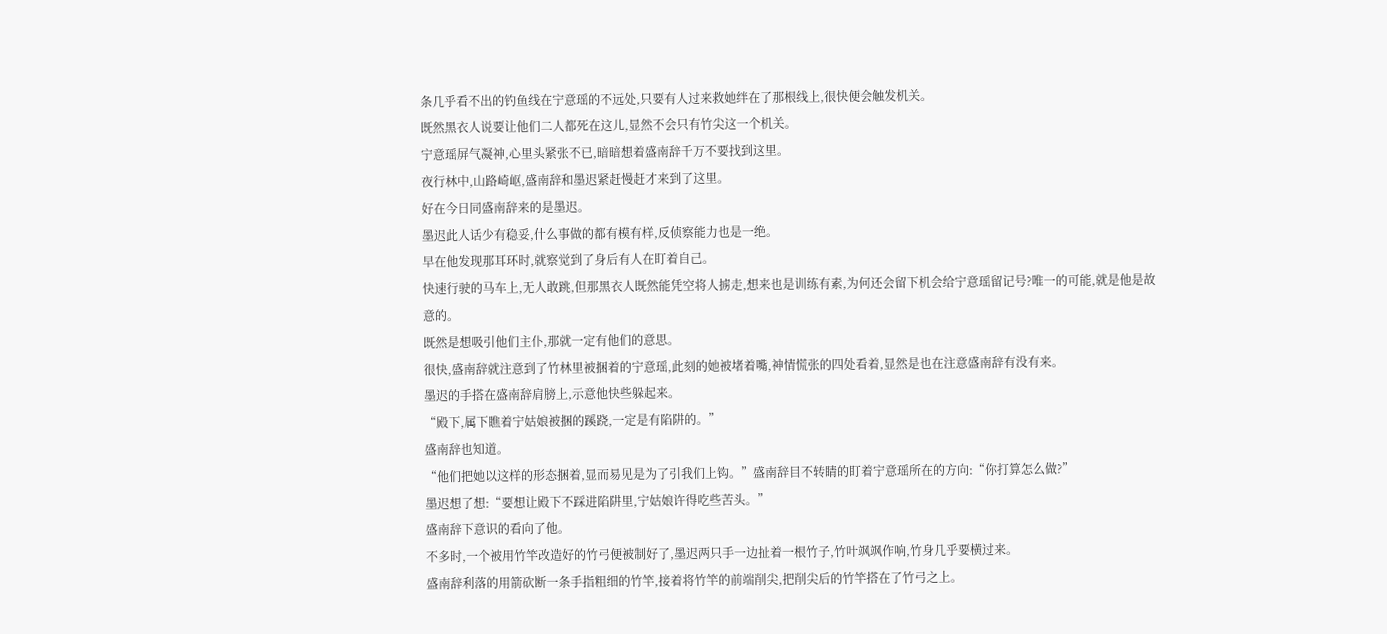条几乎看不出的钓鱼线在宁意瑶的不远处,只要有人过来救她绊在了那根线上,很快便会触发机关。
既然黑衣人说要让他们二人都死在这儿,显然不会只有竹尖这一个机关。
宁意瑶屏气凝神,心里头紧张不已,暗暗想着盛南辞千万不要找到这里。
夜行林中,山路崎岖,盛南辞和墨迟紧赶慢赶才来到了这里。
好在今日同盛南辞来的是墨迟。
墨迟此人话少有稳妥,什么事做的都有模有样,反侦察能力也是一绝。
早在他发现那耳环时,就察觉到了身后有人在盯着自己。
快速行驶的马车上,无人敢跳,但那黑衣人既然能凭空将人掳走,想来也是训练有素,为何还会留下机会给宁意瑶留记号?唯一的可能,就是他是故意的。
既然是想吸引他们主仆,那就一定有他们的意思。
很快,盛南辞就注意到了竹林里被捆着的宁意瑶,此刻的她被堵着嘴,神情慌张的四处看着,显然是也在注意盛南辞有没有来。
墨迟的手搭在盛南辞肩膀上,示意他快些躲起来。
“殿下,属下瞧着宁姑娘被捆的蹊跷,一定是有陷阱的。”
盛南辞也知道。
“他们把她以这样的形态捆着,显而易见是为了引我们上钩。”盛南辞目不转睛的盯着宁意瑶所在的方向:“你打算怎么做?”
墨迟想了想:“要想让殿下不踩进陷阱里,宁姑娘许得吃些苦头。”
盛南辞下意识的看向了他。
不多时,一个被用竹竿改造好的竹弓便被制好了,墨迟两只手一边扯着一根竹子,竹叶飒飒作响,竹身几乎要横过来。
盛南辞利落的用箭砍断一条手指粗细的竹竿,接着将竹竿的前端削尖,把削尖后的竹竿搭在了竹弓之上。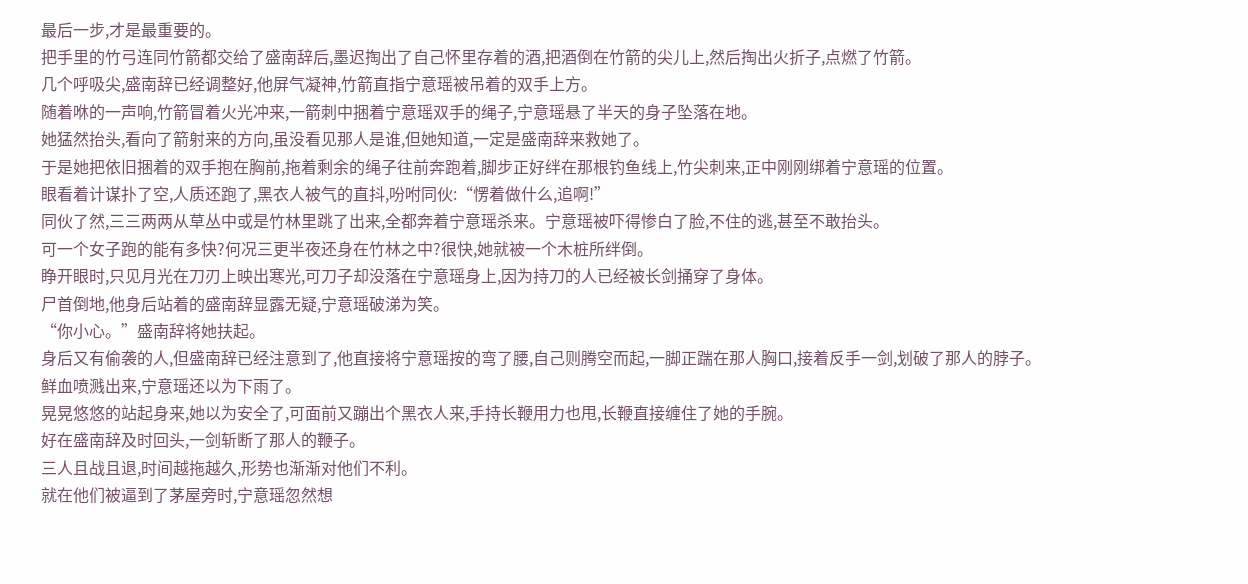最后一步,才是最重要的。
把手里的竹弓连同竹箭都交给了盛南辞后,墨迟掏出了自己怀里存着的酒,把酒倒在竹箭的尖儿上,然后掏出火折子,点燃了竹箭。
几个呼吸尖,盛南辞已经调整好,他屏气凝神,竹箭直指宁意瑶被吊着的双手上方。
随着咻的一声响,竹箭冒着火光冲来,一箭刺中捆着宁意瑶双手的绳子,宁意瑶悬了半天的身子坠落在地。
她猛然抬头,看向了箭射来的方向,虽没看见那人是谁,但她知道,一定是盛南辞来救她了。
于是她把依旧捆着的双手抱在胸前,拖着剩余的绳子往前奔跑着,脚步正好绊在那根钓鱼线上,竹尖刺来,正中刚刚绑着宁意瑶的位置。
眼看着计谋扑了空,人质还跑了,黑衣人被气的直抖,吩咐同伙:“愣着做什么,追啊!”
同伙了然,三三两两从草丛中或是竹林里跳了出来,全都奔着宁意瑶杀来。宁意瑶被吓得惨白了脸,不住的逃,甚至不敢抬头。
可一个女子跑的能有多快?何况三更半夜还身在竹林之中?很快,她就被一个木桩所绊倒。
睁开眼时,只见月光在刀刃上映出寒光,可刀子却没落在宁意瑶身上,因为持刀的人已经被长剑捅穿了身体。
尸首倒地,他身后站着的盛南辞显露无疑,宁意瑶破涕为笑。
“你小心。”盛南辞将她扶起。
身后又有偷袭的人,但盛南辞已经注意到了,他直接将宁意瑶按的弯了腰,自己则腾空而起,一脚正踹在那人胸口,接着反手一剑,划破了那人的脖子。
鲜血喷溅出来,宁意瑶还以为下雨了。
晃晃悠悠的站起身来,她以为安全了,可面前又蹦出个黑衣人来,手持长鞭用力也甩,长鞭直接缠住了她的手腕。
好在盛南辞及时回头,一剑斩断了那人的鞭子。
三人且战且退,时间越拖越久,形势也渐渐对他们不利。
就在他们被逼到了茅屋旁时,宁意瑶忽然想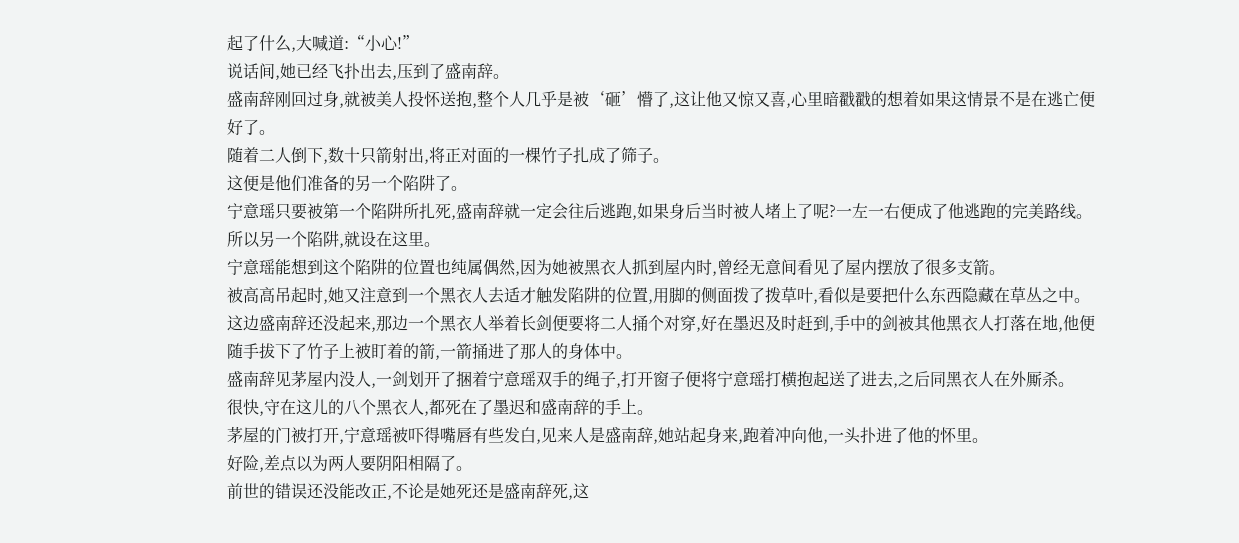起了什么,大喊道:“小心!”
说话间,她已经飞扑出去,压到了盛南辞。
盛南辞刚回过身,就被美人投怀送抱,整个人几乎是被‘砸’懵了,这让他又惊又喜,心里暗戳戳的想着如果这情景不是在逃亡便好了。
随着二人倒下,数十只箭射出,将正对面的一棵竹子扎成了筛子。
这便是他们准备的另一个陷阱了。
宁意瑶只要被第一个陷阱所扎死,盛南辞就一定会往后逃跑,如果身后当时被人堵上了呢?一左一右便成了他逃跑的完美路线。
所以另一个陷阱,就设在这里。
宁意瑶能想到这个陷阱的位置也纯属偶然,因为她被黑衣人抓到屋内时,曾经无意间看见了屋内摆放了很多支箭。
被高高吊起时,她又注意到一个黑衣人去适才触发陷阱的位置,用脚的侧面拨了拨草叶,看似是要把什么东西隐藏在草丛之中。
这边盛南辞还没起来,那边一个黑衣人举着长剑便要将二人捅个对穿,好在墨迟及时赶到,手中的剑被其他黑衣人打落在地,他便随手拔下了竹子上被盯着的箭,一箭捅进了那人的身体中。
盛南辞见茅屋内没人,一剑划开了捆着宁意瑶双手的绳子,打开窗子便将宁意瑶打横抱起送了进去,之后同黑衣人在外厮杀。
很快,守在这儿的八个黑衣人,都死在了墨迟和盛南辞的手上。
茅屋的门被打开,宁意瑶被吓得嘴唇有些发白,见来人是盛南辞,她站起身来,跑着冲向他,一头扑进了他的怀里。
好险,差点以为两人要阴阳相隔了。
前世的错误还没能改正,不论是她死还是盛南辞死,这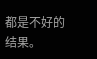都是不好的结果。